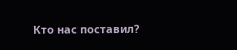Кто нас поставил?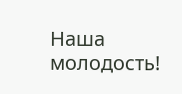Наша молодость!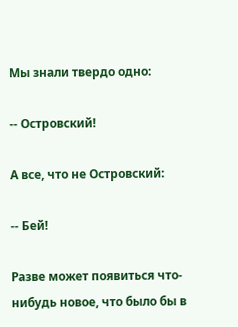Мы знали твердо одно:

-- Островский!

А все, что не Островский:

-- Бей!

Разве может появиться что-нибудь новое, что было бы в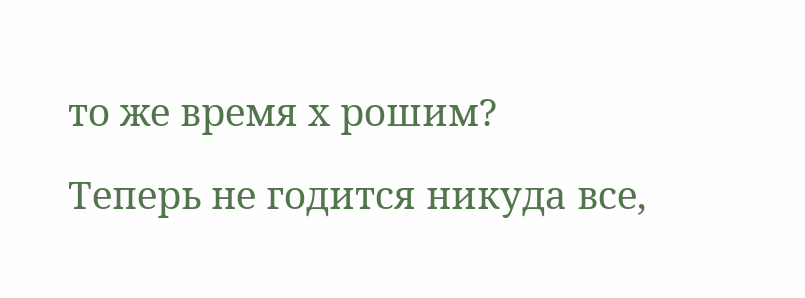то же время х рошим?

Теперь не годится никуда все,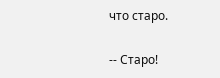что старо.

-- Старо!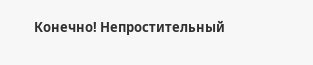Конечно! Непростительный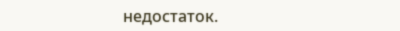недостаток.